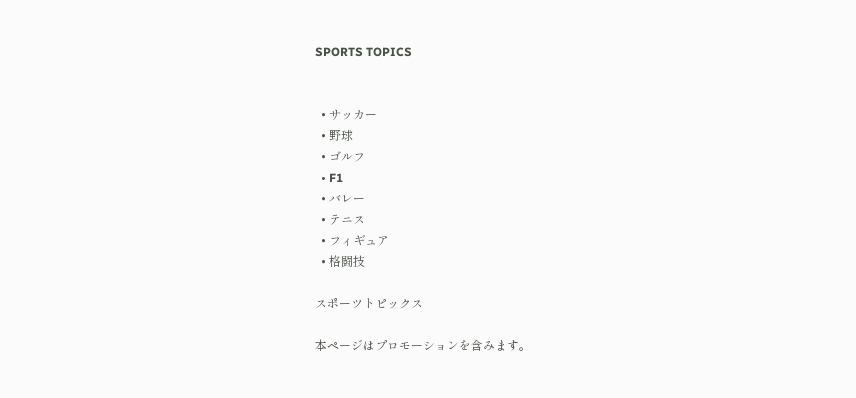SPORTS TOPICS


  • サッカー
  • 野球
  • ゴルフ
  • F1
  • バレー
  • テニス
  • フィギュア
  • 格闘技

スポーツトピックス

本ページはプロモーションを含みます。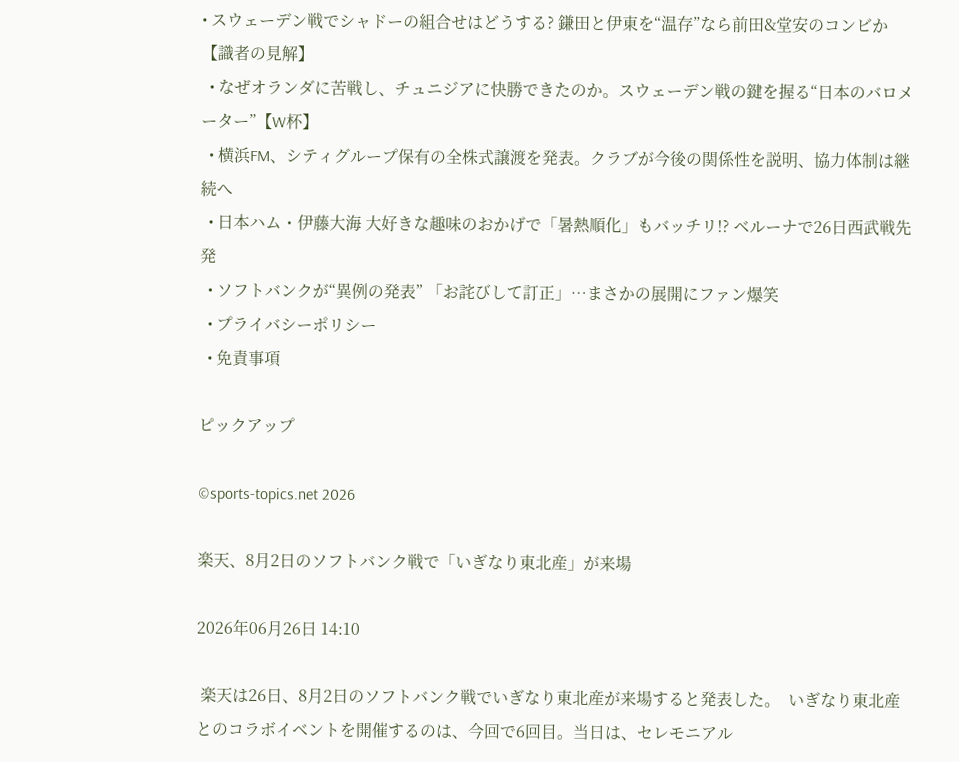• スウェーデン戦でシャドーの組合せはどうする? 鎌田と伊東を“温存”なら前田&堂安のコンビか【識者の見解】
  • なぜオランダに苦戦し、チュニジアに快勝できたのか。スウェーデン戦の鍵を握る“日本のバロメーター”【W杯】
  • 横浜FM、シティグループ保有の全株式譲渡を発表。クラブが今後の関係性を説明、協力体制は継続へ
  • 日本ハム・伊藤大海 大好きな趣味のおかげで「暑熱順化」もバッチリ!? ベルーナで26日西武戦先発
  • ソフトバンクが“異例の発表” 「お詫びして訂正」…まさかの展開にファン爆笑
  • プライバシーポリシー
  • 免責事項

ピックアップ

©sports-topics.net 2026

楽天、8月2日のソフトバンク戦で「いぎなり東北産」が来場

2026年06月26日 14:10

 楽天は26日、8月2日のソフトバンク戦でいぎなり東北産が来場すると発表した。  いぎなり東北産とのコラボイベントを開催するのは、今回で6回目。当日は、セレモニアル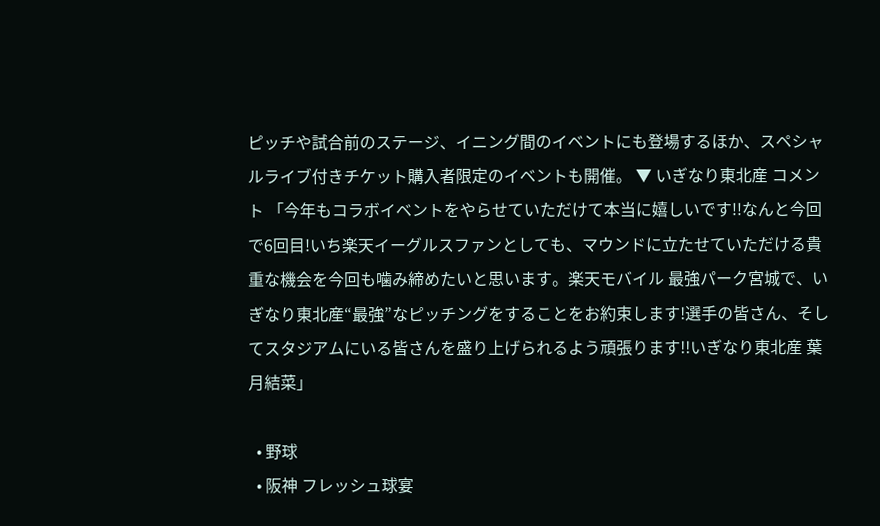ピッチや試合前のステージ、イニング間のイベントにも登場するほか、スペシャルライブ付きチケット購入者限定のイベントも開催。 ▼ いぎなり東北産 コメント 「今年もコラボイベントをやらせていただけて本当に嬉しいです!!なんと今回で6回目!いち楽天イーグルスファンとしても、マウンドに立たせていただける貴重な機会を今回も噛み締めたいと思います。楽天モバイル 最強パーク宮城で、いぎなり東北産“最強”なピッチングをすることをお約束します!選手の皆さん、そしてスタジアムにいる皆さんを盛り上げられるよう頑張ります!!いぎなり東北産 葉月結菜」

  • 野球
  • 阪神 フレッシュ球宴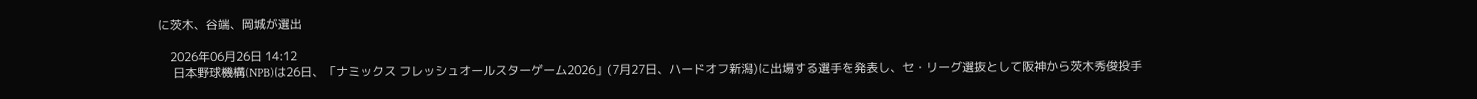に茨木、谷端、岡城が選出

    2026年06月26日 14:12
     日本野球機構(NPB)は26日、「ナミックス フレッシュオールスターゲーム2026」(7月27日、ハードオフ新潟)に出場する選手を発表し、セ・リーグ選抜として阪神から茨木秀俊投手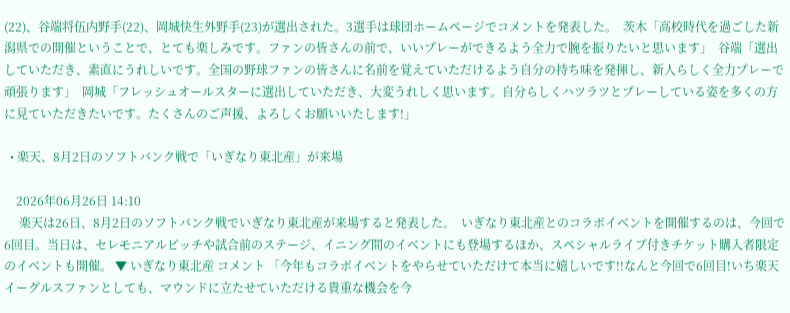(22)、谷端将伍内野手(22)、岡城快生外野手(23)が選出された。3選手は球団ホームページでコメントを発表した。  茨木「高校時代を過ごした新潟県での開催ということで、とても楽しみです。ファンの皆さんの前で、いいプレーができるよう全力で腕を振りたいと思います」  谷端「選出していただき、素直にうれしいです。全国の野球ファンの皆さんに名前を覚えていただけるよう自分の持ち味を発揮し、新人らしく全力プレーで頑張ります」  岡城「フレッシュオールスターに選出していただき、大変うれしく思います。自分らしくハツラツとプレーしている姿を多くの方に見ていただきたいです。たくさんのご声援、よろしくお願いいたします!」

  • 楽天、8月2日のソフトバンク戦で「いぎなり東北産」が来場

    2026年06月26日 14:10
     楽天は26日、8月2日のソフトバンク戦でいぎなり東北産が来場すると発表した。  いぎなり東北産とのコラボイベントを開催するのは、今回で6回目。当日は、セレモニアルピッチや試合前のステージ、イニング間のイベントにも登場するほか、スペシャルライブ付きチケット購入者限定のイベントも開催。 ▼ いぎなり東北産 コメント 「今年もコラボイベントをやらせていただけて本当に嬉しいです!!なんと今回で6回目!いち楽天イーグルスファンとしても、マウンドに立たせていただける貴重な機会を今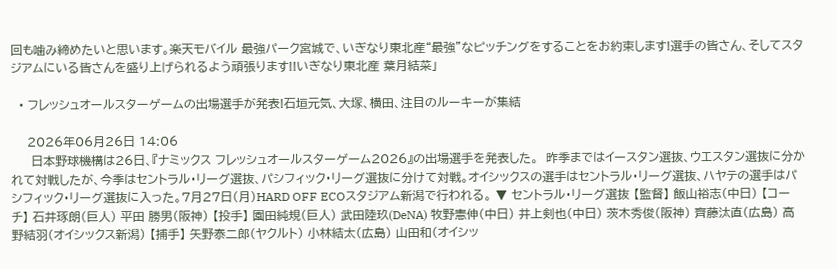回も噛み締めたいと思います。楽天モバイル 最強パーク宮城で、いぎなり東北産“最強”なピッチングをすることをお約束します!選手の皆さん、そしてスタジアムにいる皆さんを盛り上げられるよう頑張ります!!いぎなり東北産 葉月結菜」

  • フレッシュオールスターゲームの出場選手が発表!石垣元気、大塚、横田、注目のルーキーが集結

    2026年06月26日 14:06
     日本野球機構は26日、『ナミックス フレッシュオールスターゲーム2026』の出場選手を発表した。  昨季まではイースタン選抜、ウエスタン選抜に分かれて対戦したが、今季はセントラル・リーグ選抜、パシフィック・リーグ選抜に分けて対戦。オイシックスの選手はセントラル・リーグ選抜、ハヤテの選手はパシフィック・リーグ選抜に入った。7月27日(月)HARD OFF ECOスタジアム新潟で行われる。 ▼ セントラル・リーグ選抜 【監督】 飯山裕志(中日) 【コーチ】 石井琢朗(巨人) 平田 勝男(阪神) 【投手】 園田純規(巨人) 武田陸玖(DeNA) 牧野憲伸(中日) 井上剣也(中日) 茨木秀俊(阪神) 齊藤汰直(広島) 高野結羽(オイシックス新潟) 【捕手】 矢野泰二郎(ヤクルト) 小林結太(広島) 山田和(オイシッ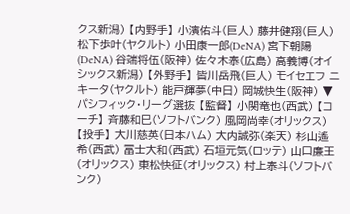クス新潟) 【内野手】 小濱佑斗(巨人) 藤井健翔(巨人) 松下歩叶(ヤクルト) 小田康一郎(DeNA) 宮下朝陽(DeNA) 谷端将伍(阪神) 佐々木泰(広島) 高義博(オイシックス新潟) 【外野手】 皆川岳飛(巨人) モイセエフ ニキータ(ヤクルト) 能戸輝夢(中日) 岡城快生(阪神) ▼ パシフィック・リーグ選抜 【監督】 小関竜也(西武) 【コーチ】 斉藤和巳(ソフトバンク) 風岡尚幸(オリックス) 【投手】 大川慈英(日本ハム) 大内誠弥(楽天) 杉山遙希(西武) 冨士大和(西武) 石垣元気(ロッテ) 山口廉王(オリックス) 東松快征(オリックス) 村上泰斗(ソフトバンク)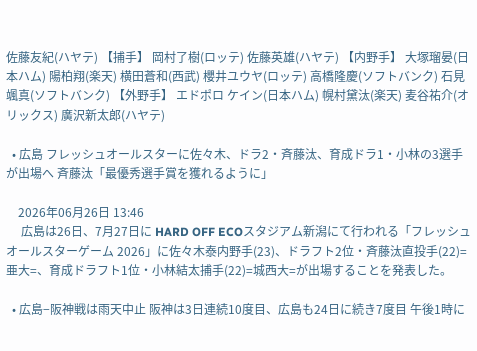佐藤友紀(ハヤテ) 【捕手】 岡村了樹(ロッテ) 佐藤英雄(ハヤテ) 【内野手】 大塚瑠晏(日本ハム) 陽柏翔(楽天) 横田蒼和(西武) 櫻井ユウヤ(ロッテ) 高橋隆慶(ソフトバンク) 石見颯真(ソフトバンク) 【外野手】 エドポロ ケイン(日本ハム) 幌村黛汰(楽天) 麦谷祐介(オリックス) 廣沢新太郎(ハヤテ)

  • 広島 フレッシュオールスターに佐々木、ドラ2・斉藤汰、育成ドラ1・小林の3選手が出場へ 斉藤汰「最優秀選手賞を獲れるように」

    2026年06月26日 13:46
     広島は26日、7月27日に HARD OFF ECOスタジアム新潟にて行われる「フレッシュオールスターゲーム 2026」に佐々木泰内野手(23)、ドラフト2位・斉藤汰直投手(22)=亜大=、育成ドラフト1位・小林結太捕手(22)=城西大=が出場することを発表した。

  • 広島−阪神戦は雨天中止 阪神は3日連続10度目、広島も24日に続き7度目 午後1時に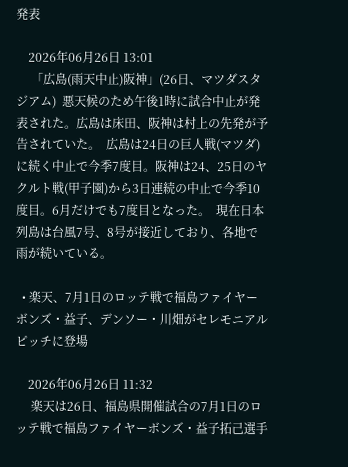発表

    2026年06月26日 13:01
     「広島(雨天中止)阪神」(26日、マツダスタジアム)  悪天候のため午後1時に試合中止が発表された。広島は床田、阪神は村上の先発が予告されていた。  広島は24日の巨人戦(マツダ)に続く中止で今季7度目。阪神は24、25日のヤクルト戦(甲子園)から3日連続の中止で今季10度目。6月だけでも7度目となった。  現在日本列島は台風7号、8号が接近しており、各地で雨が続いている。

  • 楽天、7月1日のロッテ戦で福島ファイヤーボンズ・益子、デンソー・川畑がセレモニアルピッチに登場

    2026年06月26日 11:32
     楽天は26日、福島県開催試合の7月1日のロッテ戦で福島ファイヤーボンズ・益子拓己選手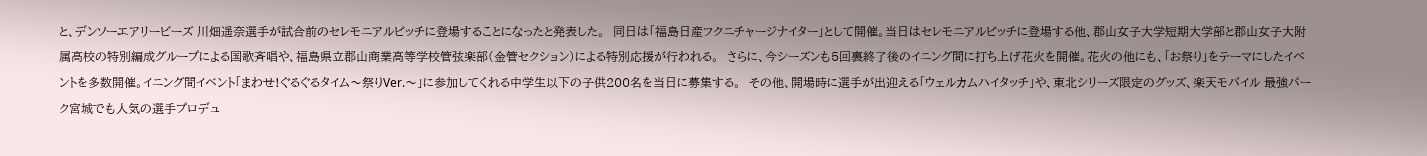と、デンソーエアリービーズ 川畑遥奈選手が試合前のセレモニアルピッチに登場することになったと発表した。  同日は「福島日産フクニチャージナイター」として開催。当日はセレモニアルピッチに登場する他、郡山女子大学短期大学部と郡山女子大附属高校の特別編成グループによる国歌斉唱や、福島県立郡山商業高等学校管弦楽部(金管セクション)による特別応援が行われる。  さらに、今シーズンも5回裏終了後のイニング間に打ち上げ花火を開催。花火の他にも、「お祭り」をテーマにしたイベントを多数開催。イニング間イベント「まわせ!ぐるぐるタイム〜祭りVer.〜」に参加してくれる中学生以下の子供200名を当日に募集する。  その他、開場時に選手が出迎える「ウェルカムハイタッチ」や、東北シリーズ限定のグッズ、楽天モバイル 最強パーク宮城でも人気の選手プロデュ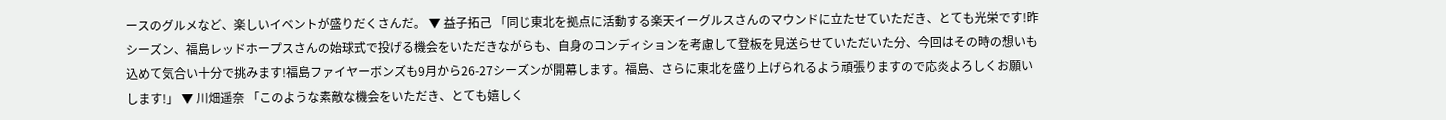ースのグルメなど、楽しいイベントが盛りだくさんだ。 ▼ 益子拓己 「同じ東北を拠点に活動する楽天イーグルスさんのマウンドに立たせていただき、とても光栄です!昨シーズン、福島レッドホープスさんの始球式で投げる機会をいただきながらも、自身のコンディションを考慮して登板を見送らせていただいた分、今回はその時の想いも込めて気合い十分で挑みます!福島ファイヤーボンズも9月から26-27シーズンが開幕します。福島、さらに東北を盛り上げられるよう頑張りますので応炎よろしくお願いします!」 ▼ 川畑遥奈 「このような素敵な機会をいただき、とても嬉しく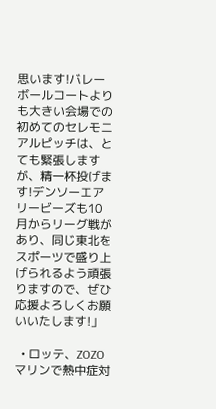思います!バレーボールコートよりも大きい会場での初めてのセレモニアルピッチは、とても緊張しますが、精一杯投げます!デンソーエアリービーズも10月からリーグ戦があり、同じ東北をスポーツで盛り上げられるよう頑張りますので、ぜひ応援よろしくお願いいたします!」

  • ロッテ、ZOZOマリンで熱中症対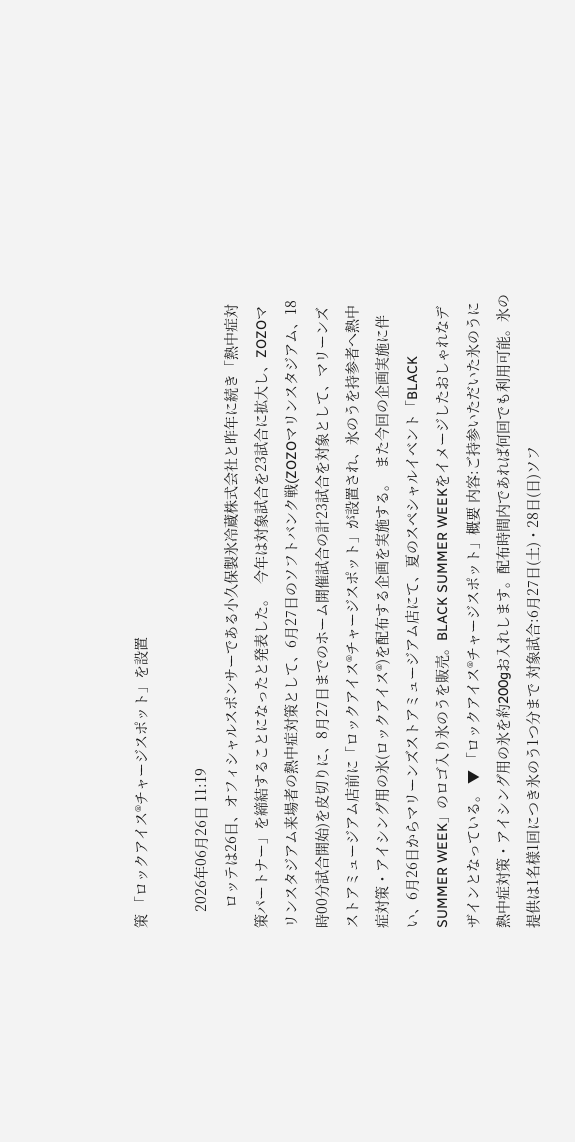策 「ロックアイス®チャージスポット」を設置

    2026年06月26日 11:19
     ロッテは26日、オフィシャルスポンサーである小久保製氷冷蔵株式会社と昨年に続き「熱中症対策パートナー」を締結することになったと発表した。  今年は対象試合を23試合に拡大し、ZOZOマリンスタジアム来場者の熱中症対策として、6月27日のソフトバンク戦(ZOZOマリンスタジアム、18時00分試合開始)を皮切りに、8月27日までのホーム開催試合の計23試合を対象として、マリーンズストアミュージアム店前に「ロックアイス®チャージスポット」が設置され、氷のうを持参者へ熱中症対策・アイシング用の氷(ロックアイス®)を配布する企画を実施する。  また今回の企画実施に伴い、6月26日からマリーンズストアミュージアム店にて、夏のスペシャルイベント「BLACK SUMMER WEEK」のロゴ入り氷のうを販売。BLACK SUMMER WEEKをイメージしたおしゃれなデザインとなっている。 ▼ 「ロックアイス®チャージスポット」概要 内容:ご持参いただいた氷のうに熱中症対策・アイシング用の氷を約200gお入れします。配布時間内であれば何回でも利用可能。氷の提供は1名様1回につき氷のう1つ分まで 対象試合:6月27日(土)・28日(日)ソフ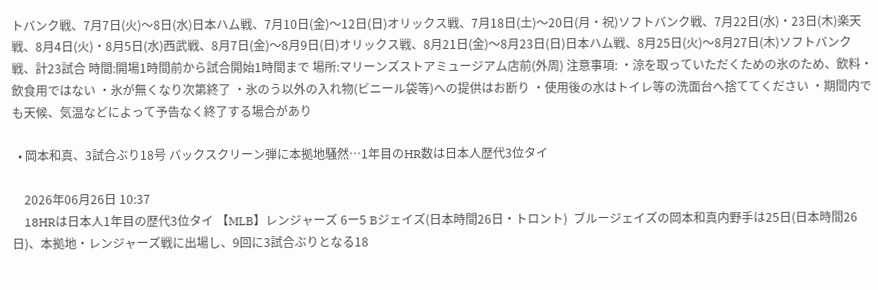トバンク戦、7月7日(火)〜8日(水)日本ハム戦、7月10日(金)〜12日(日)オリックス戦、7月18日(土)〜20日(月・祝)ソフトバンク戦、7月22日(水)・23日(木)楽天戦、8月4日(火)・8月5日(水)西武戦、8月7日(金)〜8月9日(日)オリックス戦、8月21日(金)〜8月23日(日)日本ハム戦、8月25日(火)〜8月27日(木)ソフトバンク戦、計23試合 時間:開場1時間前から試合開始1時間まで 場所:マリーンズストアミュージアム店前(外周) 注意事項: ・涼を取っていただくための氷のため、飲料・飲食用ではない ・氷が無くなり次第終了 ・氷のう以外の入れ物(ビニール袋等)への提供はお断り ・使用後の水はトイレ等の洗面台へ捨ててください ・期間内でも天候、気温などによって予告なく終了する場合があり

  • 岡本和真、3試合ぶり18号 バックスクリーン弾に本拠地騒然…1年目のHR数は日本人歴代3位タイ

    2026年06月26日 10:37
    18HRは日本人1年目の歴代3位タイ 【MLB】レンジャーズ 6ー5 Bジェイズ(日本時間26日・トロント)  ブルージェイズの岡本和真内野手は25日(日本時間26日)、本拠地・レンジャーズ戦に出場し、9回に3試合ぶりとなる18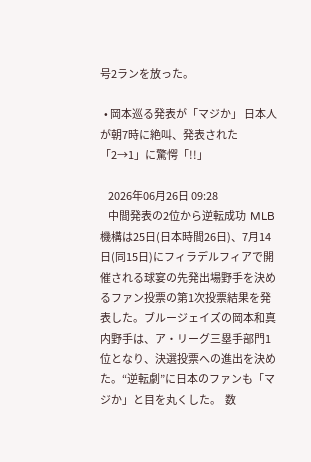号2ランを放った。

  • 岡本巡る発表が「マジか」 日本人が朝7時に絶叫、発表された「2→1」に驚愕「!!」

    2026年06月26日 09:28
    中間発表の2位から逆転成功  MLB機構は25日(日本時間26日)、7月14日(同15日)にフィラデルフィアで開催される球宴の先発出場野手を決めるファン投票の第1次投票結果を発表した。ブルージェイズの岡本和真内野手は、ア・リーグ三塁手部門1位となり、決選投票への進出を決めた。“逆転劇”に日本のファンも「マジか」と目を丸くした。  数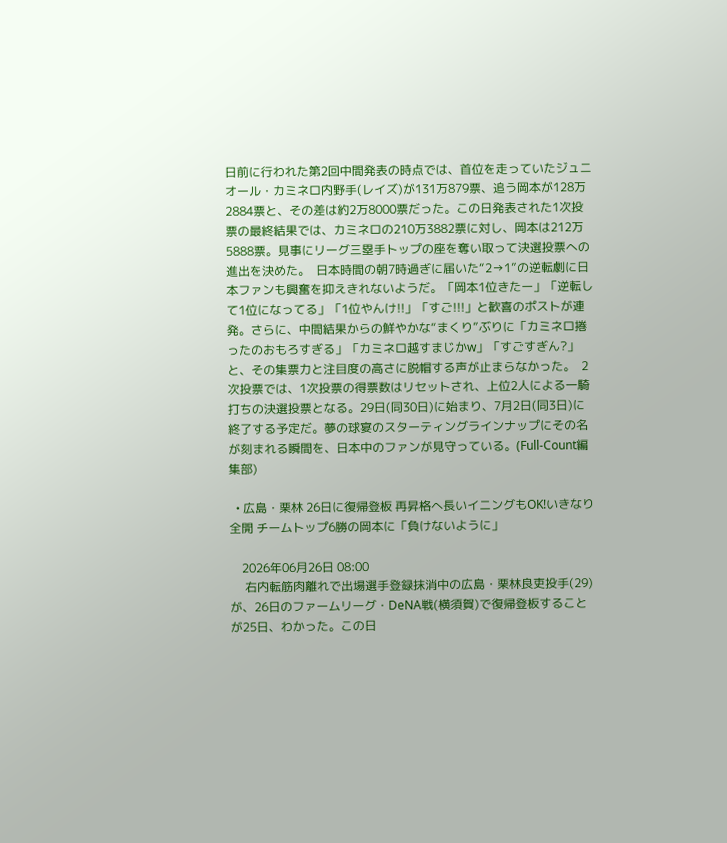日前に行われた第2回中間発表の時点では、首位を走っていたジュニオール・カミネロ内野手(レイズ)が131万879票、追う岡本が128万2884票と、その差は約2万8000票だった。この日発表された1次投票の最終結果では、カミネロの210万3882票に対し、岡本は212万5888票。見事にリーグ三塁手トップの座を奪い取って決選投票への進出を決めた。  日本時間の朝7時過ぎに届いた“2→1”の逆転劇に日本ファンも興奮を抑えきれないようだ。「岡本1位きたー」「逆転して1位になってる」「1位やんけ!!」「すご!!!」と歓喜のポストが連発。さらに、中間結果からの鮮やかな“まくり”ぶりに「カミネロ捲ったのおもろすぎる」「カミネロ越すまじかw」「すごすぎん?」と、その集票力と注目度の高さに脱帽する声が止まらなかった。  2次投票では、1次投票の得票数はリセットされ、上位2人による一騎打ちの決選投票となる。29日(同30日)に始まり、7月2日(同3日)に終了する予定だ。夢の球宴のスターティングラインナップにその名が刻まれる瞬間を、日本中のファンが見守っている。(Full-Count編集部)

  • 広島・栗林 26日に復帰登板 再昇格へ長いイニングもOK!いきなり全開 チームトップ6勝の岡本に「負けないように」

    2026年06月26日 08:00
     右内転筋肉離れで出場選手登録抹消中の広島・栗林良吏投手(29)が、26日のファームリーグ・DeNA戦(横須賀)で復帰登板することが25日、わかった。この日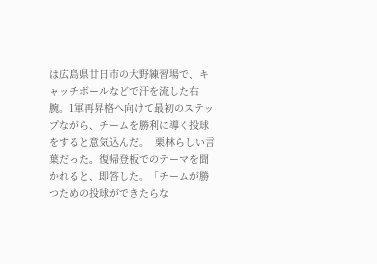は広島県廿日市の大野練習場で、キャッチボールなどで汗を流した右腕。1軍再昇格へ向けて最初のステップながら、チームを勝利に導く投球をすると意気込んだ。  栗林らしい言葉だった。復帰登板でのテーマを聞かれると、即答した。「チームが勝つための投球ができたらな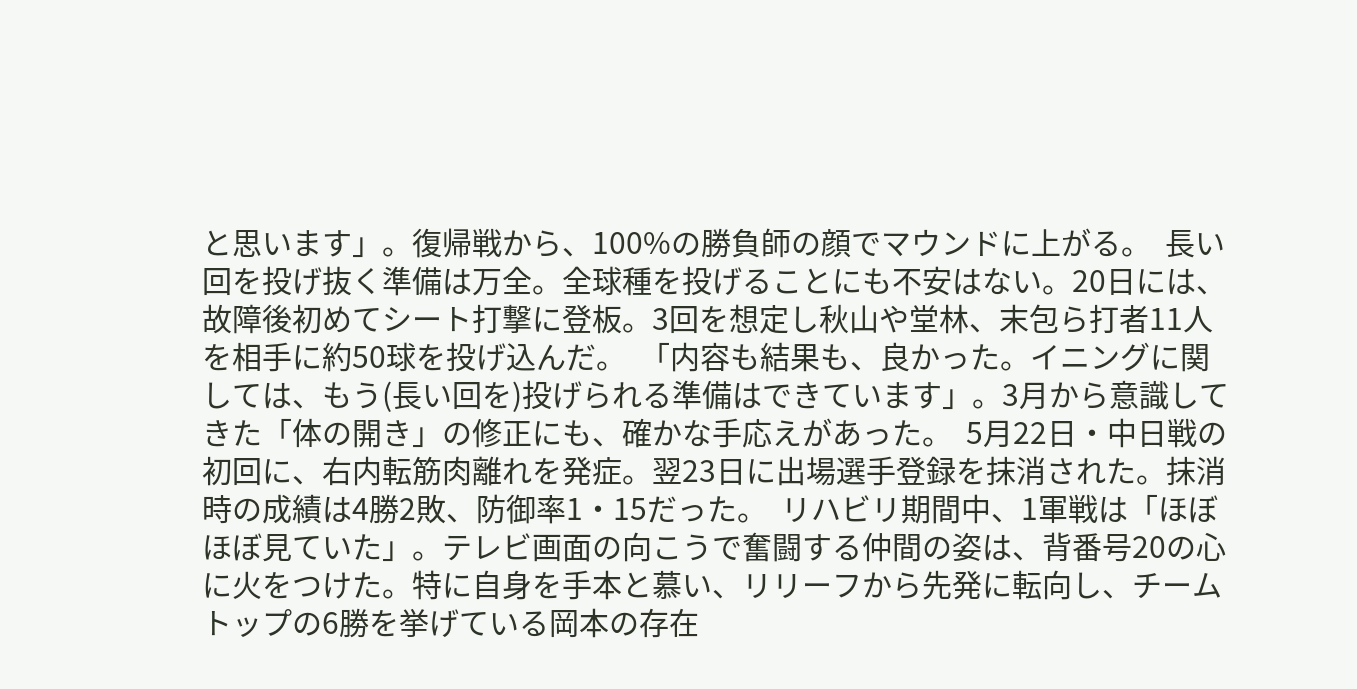と思います」。復帰戦から、100%の勝負師の顔でマウンドに上がる。  長い回を投げ抜く準備は万全。全球種を投げることにも不安はない。20日には、故障後初めてシート打撃に登板。3回を想定し秋山や堂林、末包ら打者11人を相手に約50球を投げ込んだ。  「内容も結果も、良かった。イニングに関しては、もう(長い回を)投げられる準備はできています」。3月から意識してきた「体の開き」の修正にも、確かな手応えがあった。  5月22日・中日戦の初回に、右内転筋肉離れを発症。翌23日に出場選手登録を抹消された。抹消時の成績は4勝2敗、防御率1・15だった。  リハビリ期間中、1軍戦は「ほぼほぼ見ていた」。テレビ画面の向こうで奮闘する仲間の姿は、背番号20の心に火をつけた。特に自身を手本と慕い、リリーフから先発に転向し、チームトップの6勝を挙げている岡本の存在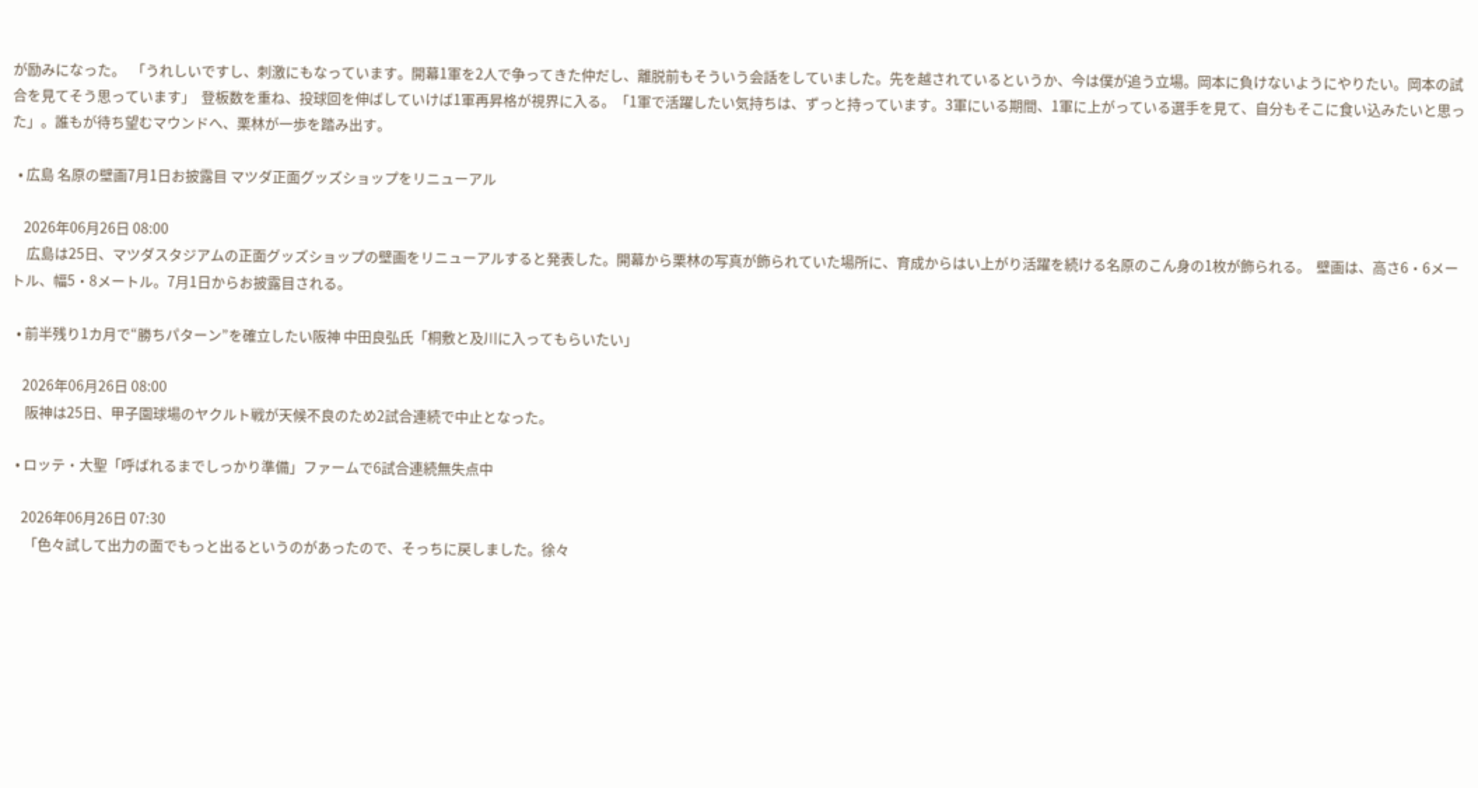が励みになった。  「うれしいですし、刺激にもなっています。開幕1軍を2人で争ってきた仲だし、離脱前もそういう会話をしていました。先を越されているというか、今は僕が追う立場。岡本に負けないようにやりたい。岡本の試合を見てそう思っています」  登板数を重ね、投球回を伸ばしていけば1軍再昇格が視界に入る。「1軍で活躍したい気持ちは、ずっと持っています。3軍にいる期間、1軍に上がっている選手を見て、自分もそこに食い込みたいと思った」。誰もが待ち望むマウンドへ、栗林が一歩を踏み出す。

  • 広島 名原の壁画7月1日お披露目 マツダ正面グッズショップをリニューアル

    2026年06月26日 08:00
     広島は25日、マツダスタジアムの正面グッズショップの壁画をリニューアルすると発表した。開幕から栗林の写真が飾られていた場所に、育成からはい上がり活躍を続ける名原のこん身の1枚が飾られる。  壁画は、高さ6・6メートル、幅5・8メートル。7月1日からお披露目される。

  • 前半残り1カ月で“勝ちパターン”を確立したい阪神 中田良弘氏「桐敷と及川に入ってもらいたい」

    2026年06月26日 08:00
     阪神は25日、甲子園球場のヤクルト戦が天候不良のため2試合連続で中止となった。

  • ロッテ・大聖「呼ばれるまでしっかり準備」ファームで6試合連続無失点中

    2026年06月26日 07:30
     「色々試して出力の面でもっと出るというのがあったので、そっちに戻しました。徐々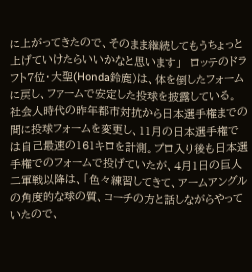に上がってきたので、そのまま継続してもうちょっと上げていけたらいいかなと思います」  ロッテのドラフト7位・大聖(Honda鈴鹿)は、体を倒したフォームに戻し、ファームで安定した投球を披露している。  社会人時代の昨年都市対抗から日本選手権までの間に投球フォームを変更し、11月の日本選手権では自己最速の161キロを計測。プロ入り後も日本選手権でのフォームで投げていたが、4月1日の巨人二軍戦以降は、「色々練習してきて、アームアングルの角度的な球の質、コーチの方と話しながらやっていたので、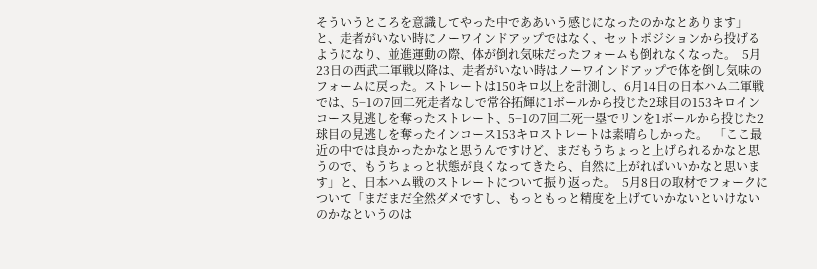そういうところを意識してやった中でああいう感じになったのかなとあります」と、走者がいない時にノーワインドアップではなく、セットポジションから投げるようになり、並進運動の際、体が倒れ気味だったフォームも倒れなくなった。  5月23日の西武二軍戦以降は、走者がいない時はノーワインドアップで体を倒し気味のフォームに戻った。ストレートは150キロ以上を計測し、6月14日の日本ハム二軍戦では、5−1の7回二死走者なしで常谷拓輝に1ボールから投じた2球目の153キロインコース見逃しを奪ったストレート、5−1の7回二死一塁でリンを1ボールから投じた2球目の見逃しを奪ったインコース153キロストレートは素晴らしかった。  「ここ最近の中では良かったかなと思うんですけど、まだもうちょっと上げられるかなと思うので、もうちょっと状態が良くなってきたら、自然に上がればいいかなと思います」と、日本ハム戦のストレートについて振り返った。  5月8日の取材でフォークについて「まだまだ全然ダメですし、もっともっと精度を上げていかないといけないのかなというのは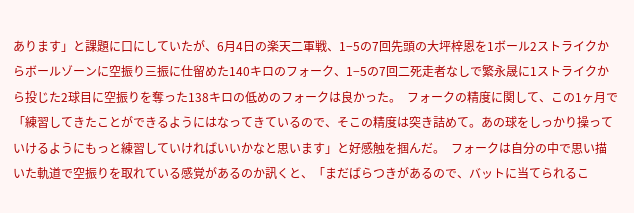あります」と課題に口にしていたが、6月4日の楽天二軍戦、1−5の7回先頭の大坪梓恩を1ボール2ストライクからボールゾーンに空振り三振に仕留めた140キロのフォーク、1−5の7回二死走者なしで繁永晟に1ストライクから投じた2球目に空振りを奪った138キロの低めのフォークは良かった。  フォークの精度に関して、この1ヶ月で「練習してきたことができるようにはなってきているので、そこの精度は突き詰めて。あの球をしっかり操っていけるようにもっと練習していければいいかなと思います」と好感触を掴んだ。  フォークは自分の中で思い描いた軌道で空振りを取れている感覚があるのか訊くと、「まだばらつきがあるので、バットに当てられるこ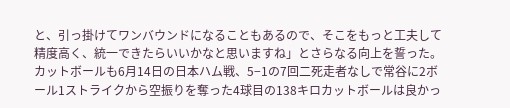と、引っ掛けてワンバウンドになることもあるので、そこをもっと工夫して精度高く、統一できたらいいかなと思いますね」とさらなる向上を誓った。  カットボールも6月14日の日本ハム戦、5−1の7回二死走者なしで常谷に2ボール1ストライクから空振りを奪った4球目の138キロカットボールは良かっ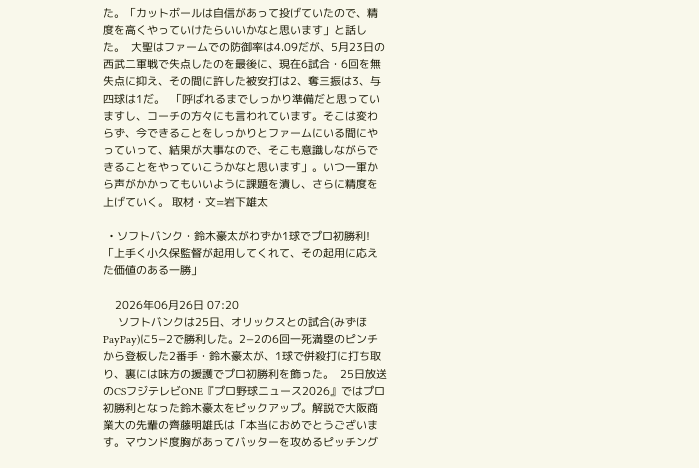た。「カットボールは自信があって投げていたので、精度を高くやっていけたらいいかなと思います」と話した。  大聖はファームでの防御率は4.09だが、5月23日の西武二軍戦で失点したのを最後に、現在6試合・6回を無失点に抑え、その間に許した被安打は2、奪三振は3、与四球は1だ。  「呼ばれるまでしっかり準備だと思っていますし、コーチの方々にも言われています。そこは変わらず、今できることをしっかりとファームにいる間にやっていって、結果が大事なので、そこも意識しながらできることをやっていこうかなと思います」。いつ一軍から声がかかってもいいように課題を潰し、さらに精度を上げていく。 取材・文=岩下雄太

  • ソフトバンク・鈴木豪太がわずか1球でプロ初勝利!「上手く小久保監督が起用してくれて、その起用に応えた価値のある一勝」

    2026年06月26日 07:20
     ソフトバンクは25日、オリックスとの試合(みずほPayPay)に5−2で勝利した。2−2の6回一死満塁のピンチから登板した2番手・鈴木豪太が、1球で併殺打に打ち取り、裏には味方の援護でプロ初勝利を飾った。  25日放送のCSフジテレビONE『プロ野球ニュース2026』ではプロ初勝利となった鈴木豪太をピックアップ。解説で大阪商業大の先輩の齊藤明雄氏は「本当におめでとうございます。マウンド度胸があってバッターを攻めるピッチング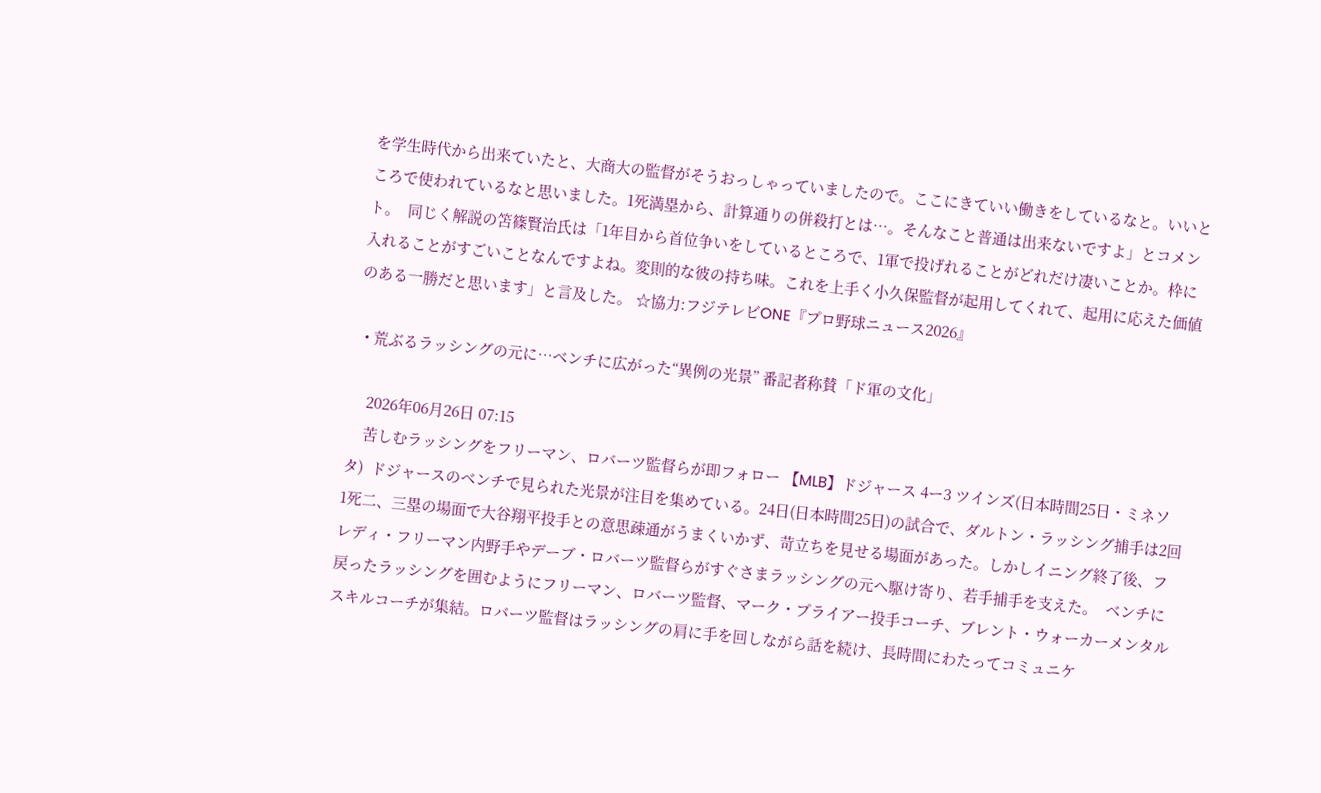を学生時代から出来ていたと、大商大の監督がそうおっしゃっていましたので。ここにきていい働きをしているなと。いいところで使われているなと思いました。1死満塁から、計算通りの併殺打とは…。そんなこと普通は出来ないですよ」とコメント。  同じく解説の笘篠賢治氏は「1年目から首位争いをしているところで、1軍で投げれることがどれだけ凄いことか。枠に入れることがすごいことなんですよね。変則的な彼の持ち味。これを上手く小久保監督が起用してくれて、起用に応えた価値のある一勝だと思います」と言及した。 ☆協力:フジテレビONE『プロ野球ニュース2026』

  • 荒ぶるラッシングの元に…ベンチに広がった“異例の光景” 番記者称賛「ド軍の文化」

    2026年06月26日 07:15
    苦しむラッシングをフリーマン、ロバーツ監督らが即フォロー 【MLB】ドジャース 4ー3 ツインズ(日本時間25日・ミネソタ)  ドジャースのベンチで見られた光景が注目を集めている。24日(日本時間25日)の試合で、ダルトン・ラッシング捕手は2回1死二、三塁の場面で大谷翔平投手との意思疎通がうまくいかず、苛立ちを見せる場面があった。しかしイニング終了後、フレディ・フリーマン内野手やデーブ・ロバーツ監督らがすぐさまラッシングの元へ駆け寄り、若手捕手を支えた。  ベンチに戻ったラッシングを囲むようにフリーマン、ロバーツ監督、マーク・プライアー投手コーチ、ブレント・ウォーカーメンタルスキルコーチが集結。ロバーツ監督はラッシングの肩に手を回しながら話を続け、長時間にわたってコミュニケ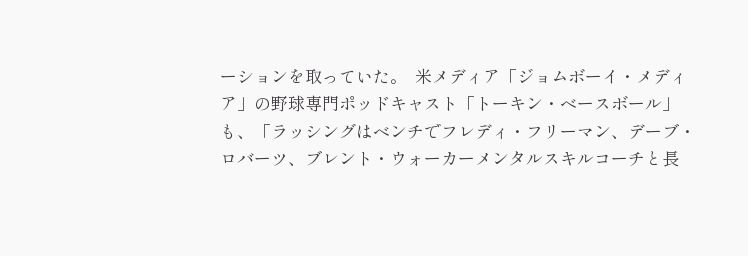ーションを取っていた。  米メディア「ジョムボーイ・メディア」の野球専門ポッドキャスト「トーキン・ベースボール」も、「ラッシングはベンチでフレディ・フリーマン、デーブ・ロバーツ、ブレント・ウォーカーメンタルスキルコーチと長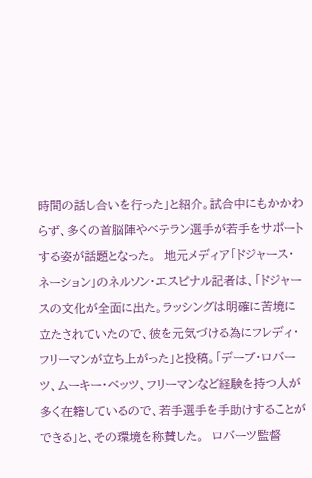時間の話し合いを行った」と紹介。試合中にもかかわらず、多くの首脳陣やベテラン選手が若手をサポートする姿が話題となった。  地元メディア「ドジャース・ネーション」のネルソン・エスピナル記者は、「ドジャースの文化が全面に出た。ラッシングは明確に苦境に立たされていたので、彼を元気づける為にフレディ・フリーマンが立ち上がった」と投稿。「デーブ・ロバーツ、ムーキー・ベッツ、フリーマンなど経験を持つ人が多く在籍しているので、若手選手を手助けすることができる」と、その環境を称賛した。  ロバーツ監督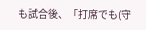も試合後、「打席でも(守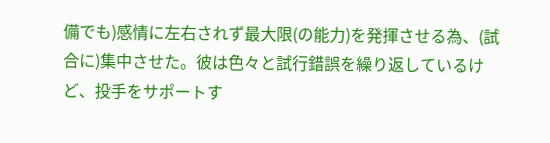備でも)感情に左右されず最大限(の能力)を発揮させる為、(試合に)集中させた。彼は色々と試行錯誤を繰り返しているけど、投手をサポートす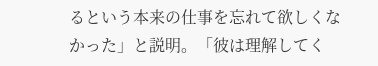るという本来の仕事を忘れて欲しくなかった」と説明。「彼は理解してく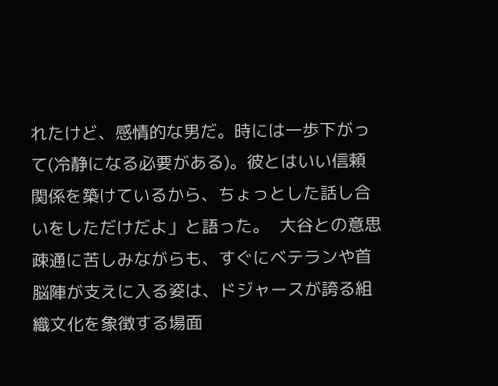れたけど、感情的な男だ。時には一歩下がって(冷静になる必要がある)。彼とはいい信頼関係を築けているから、ちょっとした話し合いをしただけだよ」と語った。  大谷との意思疎通に苦しみながらも、すぐにベテランや首脳陣が支えに入る姿は、ドジャースが誇る組織文化を象徴する場面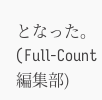となった。(Full-Count編集部)